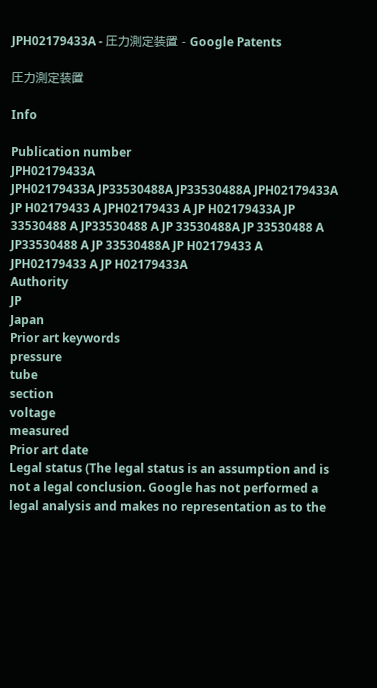JPH02179433A - 圧力測定装置 - Google Patents

圧力測定装置

Info

Publication number
JPH02179433A
JPH02179433A JP33530488A JP33530488A JPH02179433A JP H02179433 A JPH02179433 A JP H02179433A JP 33530488 A JP33530488 A JP 33530488A JP 33530488 A JP33530488 A JP 33530488A JP H02179433 A JPH02179433 A JP H02179433A
Authority
JP
Japan
Prior art keywords
pressure
tube
section
voltage
measured
Prior art date
Legal status (The legal status is an assumption and is not a legal conclusion. Google has not performed a legal analysis and makes no representation as to the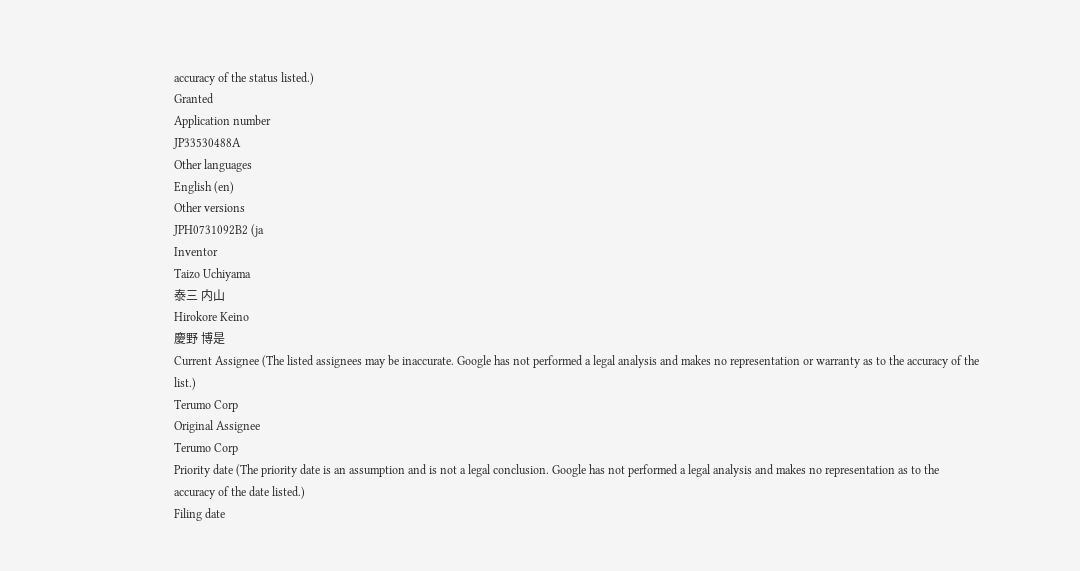accuracy of the status listed.)
Granted
Application number
JP33530488A
Other languages
English (en)
Other versions
JPH0731092B2 (ja
Inventor
Taizo Uchiyama
泰三 内山
Hirokore Keino
慶野 博是
Current Assignee (The listed assignees may be inaccurate. Google has not performed a legal analysis and makes no representation or warranty as to the accuracy of the list.)
Terumo Corp
Original Assignee
Terumo Corp
Priority date (The priority date is an assumption and is not a legal conclusion. Google has not performed a legal analysis and makes no representation as to the accuracy of the date listed.)
Filing date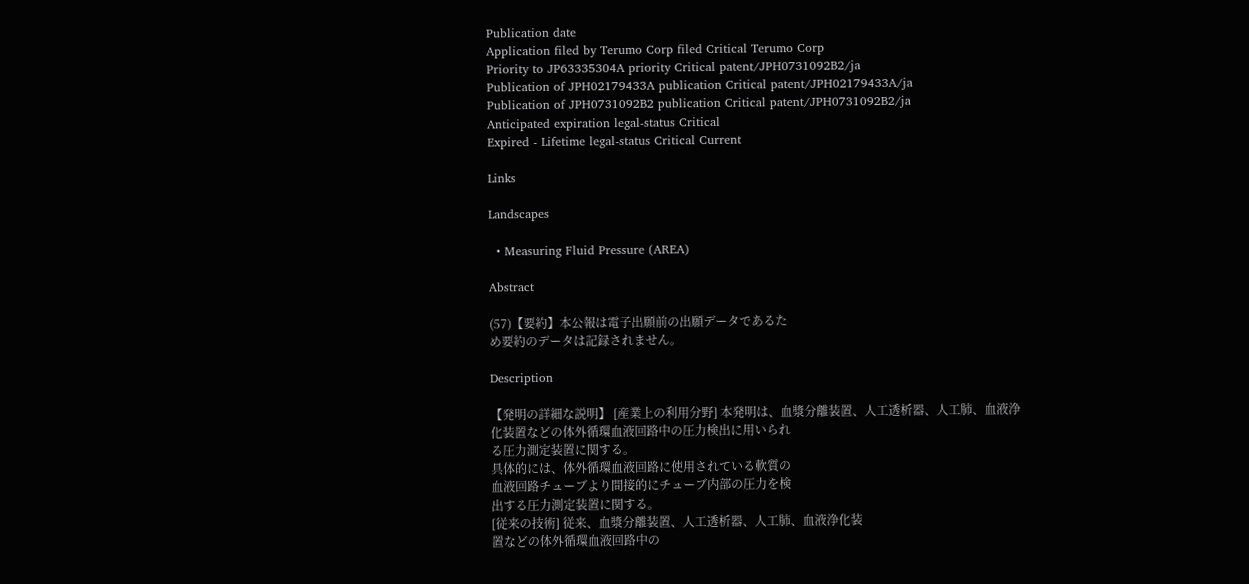Publication date
Application filed by Terumo Corp filed Critical Terumo Corp
Priority to JP63335304A priority Critical patent/JPH0731092B2/ja
Publication of JPH02179433A publication Critical patent/JPH02179433A/ja
Publication of JPH0731092B2 publication Critical patent/JPH0731092B2/ja
Anticipated expiration legal-status Critical
Expired - Lifetime legal-status Critical Current

Links

Landscapes

  • Measuring Fluid Pressure (AREA)

Abstract

(57)【要約】本公報は電子出願前の出願データであるた
め要約のデータは記録されません。

Description

【発明の詳細な説明】 [産業上の利用分野] 本発明は、血漿分離装置、人工透析器、人工肺、血液浄
化装置などの体外循環血液回路中の圧力検出に用いられ
る圧力測定装置に関する。
具体的には、体外循環血液回路に使用されている軟質の
血液回路チューブより間接的にチューブ内部の圧力を検
出する圧力測定装置に関する。
[従来の技術] 従来、血漿分離装置、人工透析器、人工肺、血液浄化装
置などの体外循環血液回路中の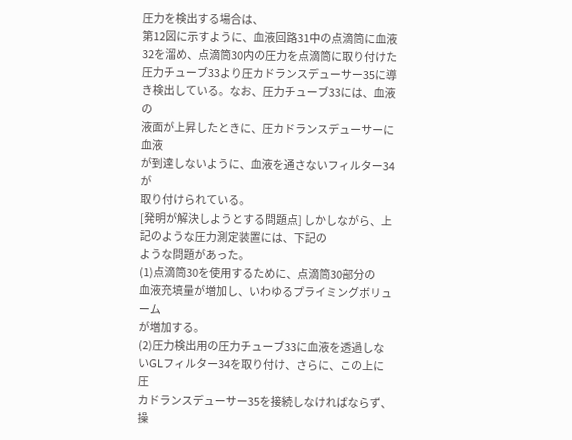圧力を検出する場合は、
第12図に示すように、血液回路31中の点滴筒に血液
32を溜め、点滴筒30内の圧力を点滴筒に取り付けた
圧力チューブ33より圧カドランスデューサー35に導
き検出している。なお、圧力チューブ33には、血液の
液面が上昇したときに、圧カドランスデューサーに血液
が到達しないように、血液を通さないフィルター34が
取り付けられている。
[発明が解決しようとする問題点] しかしながら、上記のような圧力測定装置には、下記の
ような問題があった。
(1)点滴筒30を使用するために、点滴筒30部分の
血液充填量が増加し、いわゆるプライミングボリューム
が増加する。
(2)圧力検出用の圧力チューブ33に血液を透過しな
いGLフィルター34を取り付け、さらに、この上に圧
カドランスデューサー35を接続しなければならず、操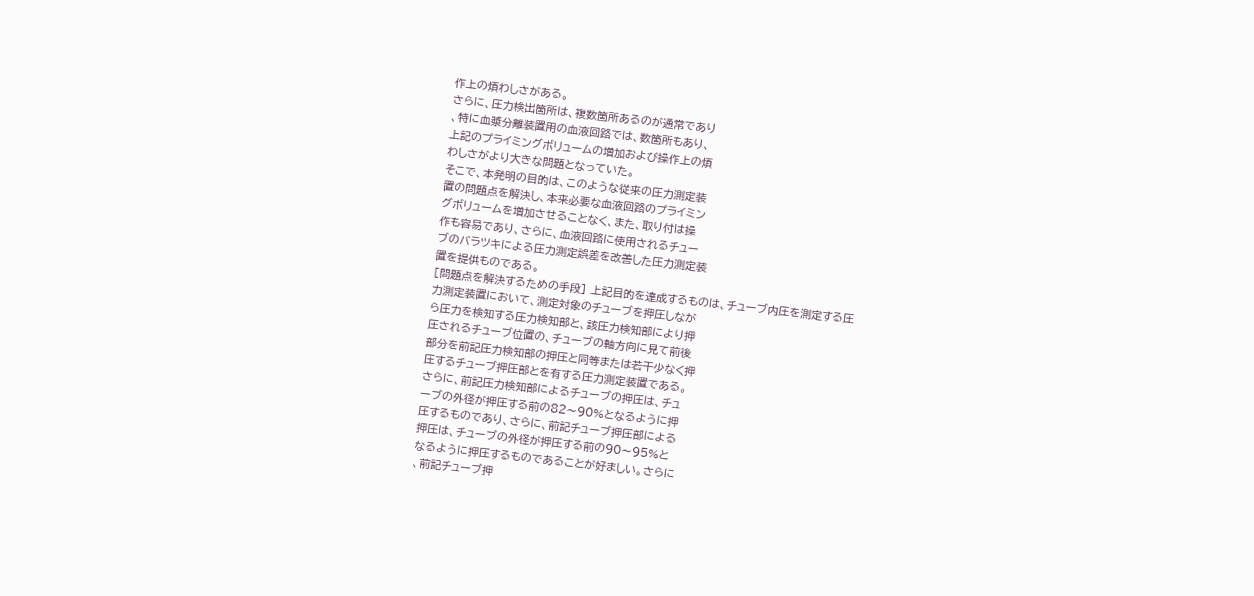作上の煩わしさがある。
さらに、圧力検出箇所は、複数箇所あるのが通常であり
、特に血漿分離装置用の血液回路では、数箇所もあり、
上記のプライミングボリュームの増加および操作上の煩
わしさがより大きな問題となっていた。
そこで、本発明の目的は、このような従来の圧力測定装
置の問題点を解決し、本来必要な血液回路のプライミン
グボリュームを増加させることなく、また、取り付は操
作も容易であり、さらに、血液回路に使用されるチュー
ブのバラツキによる圧力測定誤差を改善した圧力測定装
置を提供ものである。
[問題点を解決するための手段] 上記目的を達成するものは、チューブ内圧を測定する圧
力測定装置において、測定対象のチューブを押圧しなが
ら圧力を検知する圧力検知部と、該圧力検知部により押
圧されるチューブ位置の、チューブの軸方向に見て前後
部分を前記圧力検知部の押圧と同等または若干少なく押
圧するチューブ押圧部とを有する圧力測定装置である。
さらに、前記圧力検知部によるチューブの押圧は、チュ
ーブの外径が押圧する前の82〜90%となるように押
圧するものであり、さらに、前記チューブ押圧部による
押圧は、チューブの外径が押圧する前の90〜95%と
なるように押圧するものであることが好ましい。さらに
、前記チューブ押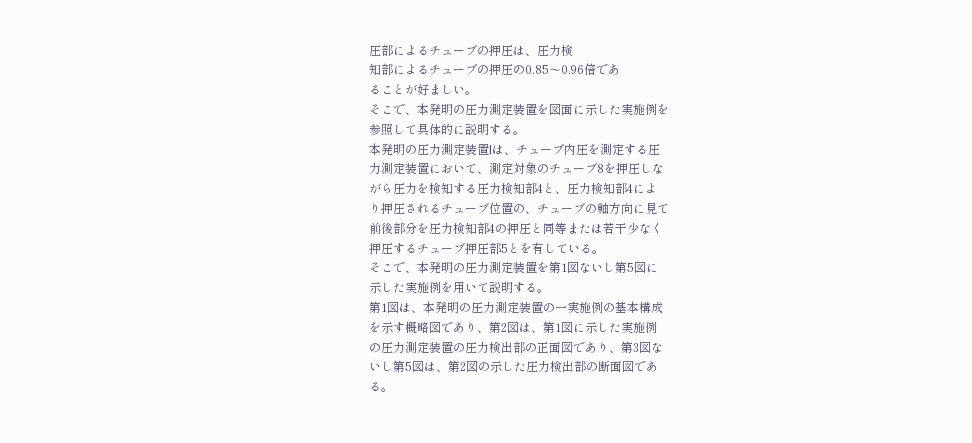圧部によるチューブの押圧は、圧力検
知部によるチューブの押圧の0.85〜0.96倍であ
ることが好ましい。
そこで、本発明の圧力測定装置を図面に示した実施例を
参照して具体的に説明する。
本発明の圧力測定装置lは、チューブ内圧を測定する圧
力測定装置において、測定対象のチューブ8を押圧しな
がら圧力を検知する圧力検知部4と、圧力検知部4によ
り押圧されるチューブ位置の、チューブの軸方向に見て
前後部分を圧力検知部4の押圧と同等または若干少なく
押圧するチューブ押圧部5とを有している。
そこで、本発明の圧力測定装置を第1図ないし第5図に
示した実施例を用いて説明する。
第1図は、本発明の圧力測定装置の一実施例の基本構成
を示す概略図であり、第2図は、第1図に示した実施例
の圧力測定装置の圧力検出部の正面図であり、第3図な
いし第5図は、第2図の示した圧力検出部の断面図であ
る。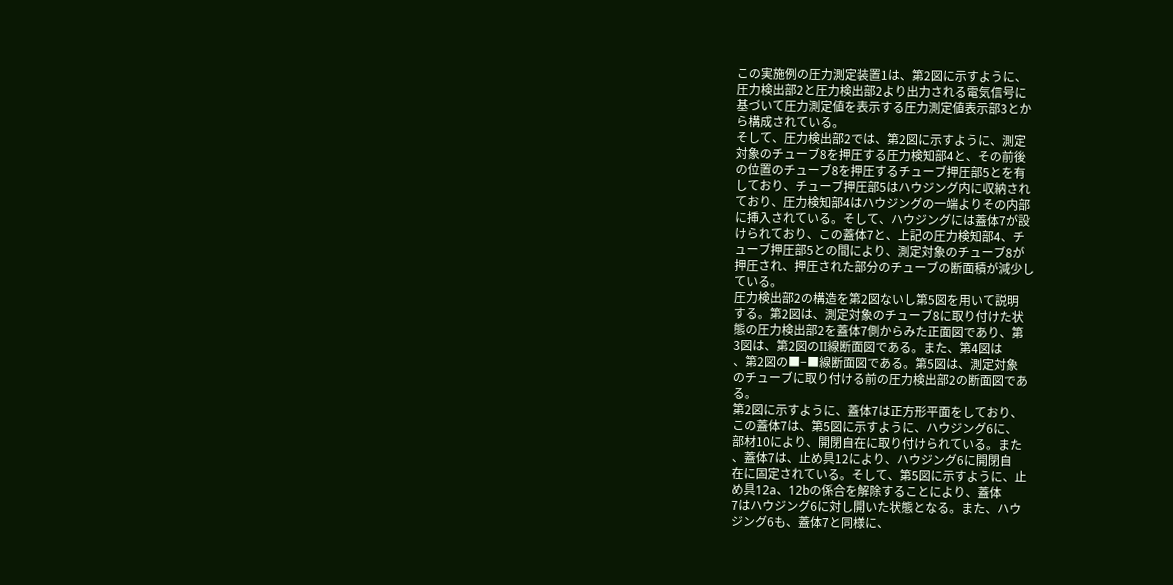この実施例の圧力測定装置1は、第2図に示すように、
圧力検出部2と圧力検出部2より出力される電気信号に
基づいて圧力測定値を表示する圧力測定値表示部3とか
ら構成されている。
そして、圧力検出部2では、第2図に示すように、測定
対象のチューブ8を押圧する圧力検知部4と、その前後
の位置のチューブ8を押圧するチューブ押圧部5とを有
しており、チューブ押圧部5はハウジング内に収納され
ており、圧力検知部4はハウジングの一端よりその内部
に挿入されている。そして、ハウジングには蓋体7が設
けられており、この蓋体7と、上記の圧力検知部4、チ
ューブ押圧部5との間により、測定対象のチューブ8が
押圧され、押圧された部分のチューブの断面積が減少し
ている。
圧力検出部2の構造を第2図ないし第5図を用いて説明
する。第2図は、測定対象のチューブ8に取り付けた状
態の圧力検出部2を蓋体7側からみた正面図であり、第
3図は、第2図のII線断面図である。また、第4図は
、第2図の■−■線断面図である。第5図は、測定対象
のチューブに取り付ける前の圧力検出部2の断面図であ
る。
第2図に示すように、蓋体7は正方形平面をしており、
この蓋体7は、第5図に示すように、ハウジング6に、
部材10により、開閉自在に取り付けられている。また
、蓋体7は、止め具12により、ハウジング6に開閉自
在に固定されている。そして、第5図に示すように、止
め具12a、12bの係合を解除することにより、蓋体
7はハウジング6に対し開いた状態となる。また、ハウ
ジング6も、蓋体7と同様に、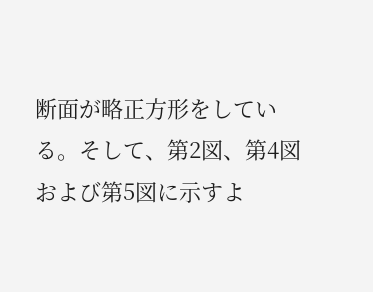断面が略正方形をしてい
る。そして、第2図、第4図および第5図に示すよ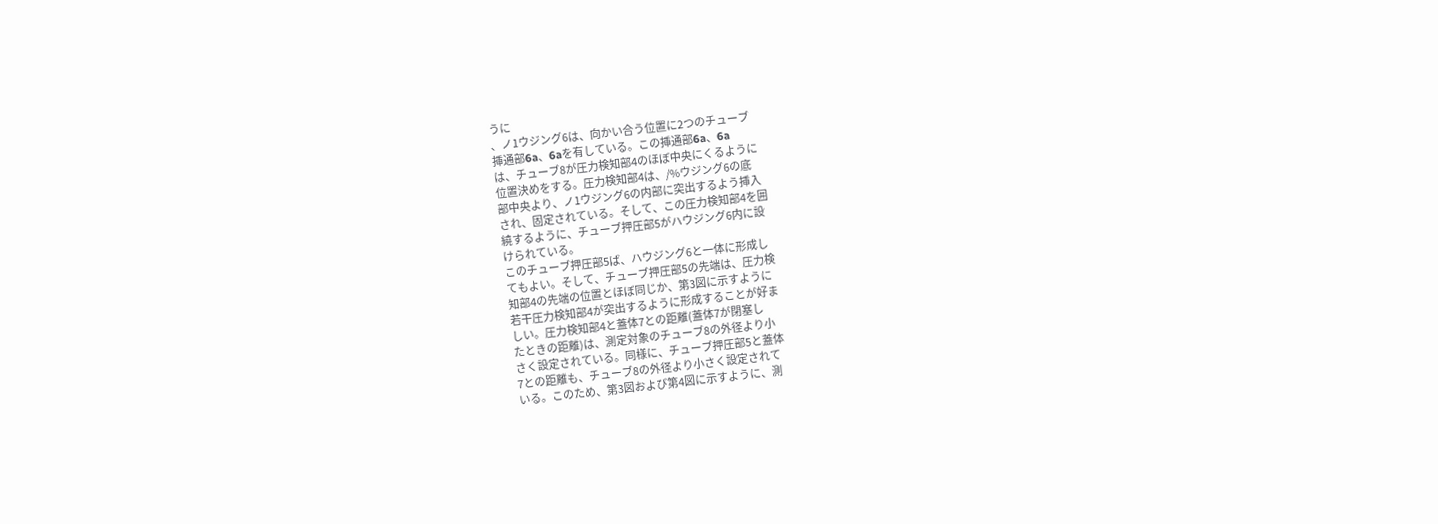うに
、ノ1ウジング6は、向かい合う位置に2つのチューブ
挿通部6a、6aを有している。この挿通部6a、6a
は、チューブ8が圧力検知部4のほぼ中央にくるように
位置決めをする。圧力検知部4は、/%ウジング6の底
部中央より、ノ1ウジング6の内部に突出するよう挿入
され、固定されている。そして、この圧力検知部4を囲
繞するように、チューブ押圧部5がハウジング6内に設
けられている。
このチューブ押圧部5ば、ハウジング6と一体に形成し
てもよい。そして、チューブ押圧部5の先端は、圧力検
知部4の先端の位置とほぼ同じか、第3図に示すように
若干圧力検知部4が突出するように形成することが好ま
しい。圧力検知部4と蓋体7との距離(蓋体7が閉塞し
たときの距離)は、測定対象のチューブ8の外径より小
さく設定されている。同様に、チューブ押圧部5と蓋体
7との距離も、チューブ8の外径より小さく設定されて
いる。このため、第3図および第4図に示すように、測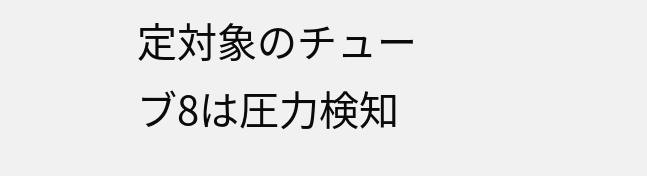定対象のチューブ8は圧力検知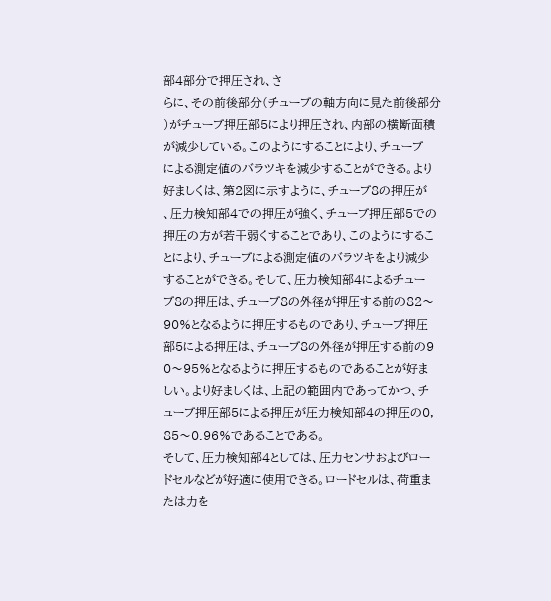部4部分で押圧され、さ
らに、その前後部分(チューブの軸方向に見た前後部分
)がチューブ押圧部5により押圧され、内部の横断面積
が減少している。このようにすることにより、チューブ
による測定値のバラツキを減少することができる。より
好ましくは、第2図に示すように、チューブ8の押圧が
、圧力検知部4での押圧が強く、チューブ押圧部5での
押圧の方が若干弱くすることであり、このようにするこ
とにより、チューブによる測定値のバラツキをより減少
することができる。そして、圧力検知部4によるチュー
ブ8の押圧は、チューブ8の外径が押圧する前の82〜
90%となるように押圧するものであり、チューブ押圧
部5による押圧は、チューブ8の外径が押圧する前の9
0〜95%となるように押圧するものであることが好ま
しい。より好ましくは、上記の範囲内であってかつ、チ
ューブ押圧部5による押圧が圧力検知部4の押圧の0,
85〜0.96%であることである。
そして、圧力検知部4としては、圧力センサおよびロー
ドセルなどが好適に使用できる。ロードセルは、荷重ま
たは力を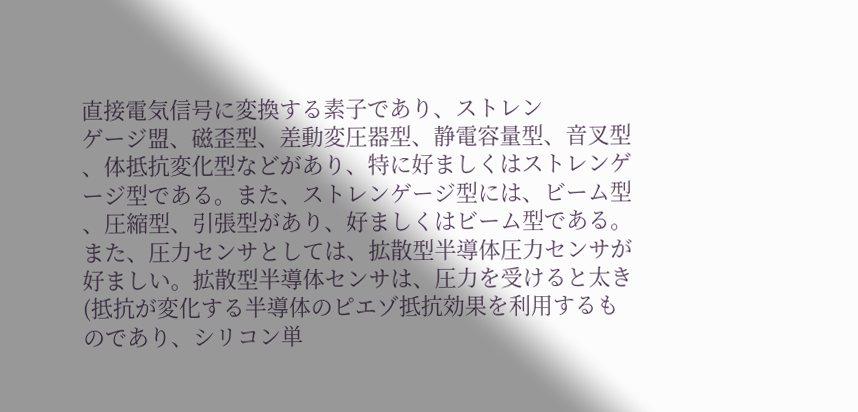直接電気信号に変換する素子であり、ストレン
ゲージ盟、磁歪型、差動変圧器型、静電容量型、音叉型
、体抵抗変化型などがあり、特に好ましくはストレンゲ
ージ型である。また、ストレンゲージ型には、ビーム型
、圧縮型、引張型があり、好ましくはビーム型である。
また、圧力センサとしては、拡散型半導体圧力センサが
好ましい。拡散型半導体センサは、圧力を受けると太き
(抵抗が変化する半導体のピエゾ抵抗効果を利用するも
のであり、シリコン単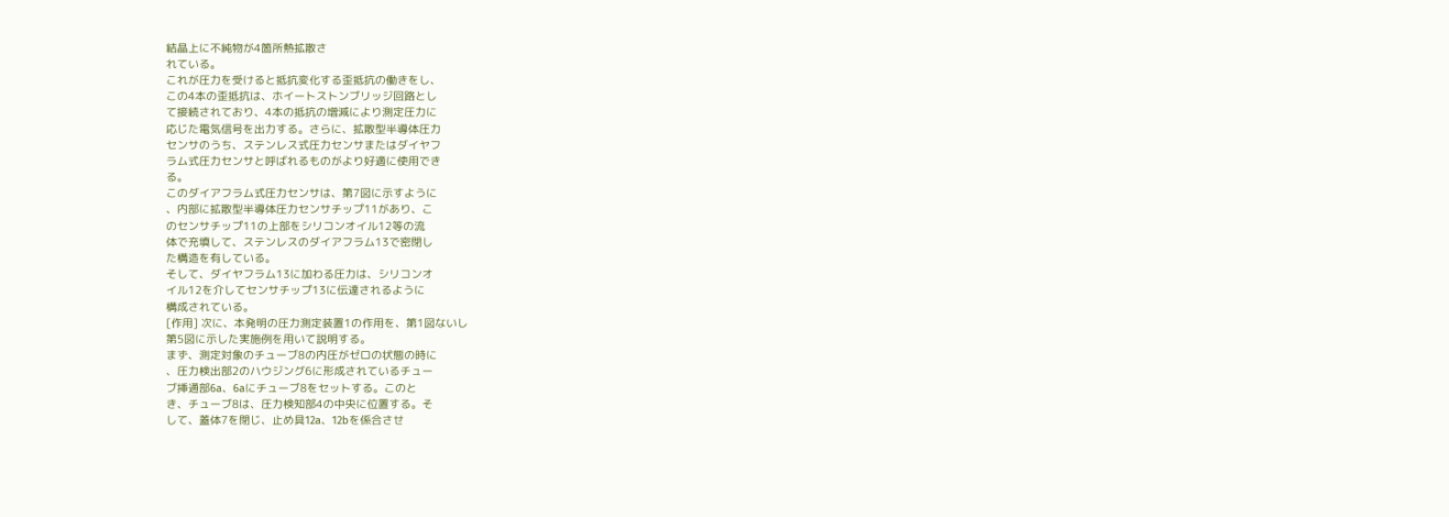結晶上に不純物が4箇所熱拡散さ
れている。
これが圧力を受けると抵抗変化する歪抵抗の働きをし、
この4本の歪抵抗は、ホイートストンブリッジ回路とし
て接続されており、4本の抵抗の増減により測定圧力に
応じた電気信号を出力する。さらに、拡散型半導体圧力
センサのうち、ステンレス式圧力センサまたはダイヤフ
ラム式圧力センサと呼ばれるものがより好適に使用でき
る。
このダイアフラム式圧力センサは、第7図に示すように
、内部に拡散型半導体圧力センサチップ11があり、こ
のセンサチップ11の上部をシリコンオイル12等の流
体で充填して、ステンレスのダイアフラム13で密閉し
た構造を有している。
そして、ダイヤフラム13に加わる圧力は、シリコンオ
イル12を介してセンサチップ13に伝達されるように
構成されている。
[作用] 次に、本発明の圧力測定装置1の作用を、第1図ないし
第5図に示した実施例を用いて説明する。
まず、測定対象のチューブ8の内圧がゼロの状態の時に
、圧力検出部2のハウジング6に形成されているチュー
ブ挿通部6a、6aにチューブ8をセットする。このと
き、チューブ8は、圧力検知部4の中央に位置する。そ
して、蓋体7を閉じ、止め具12a、12bを係合させ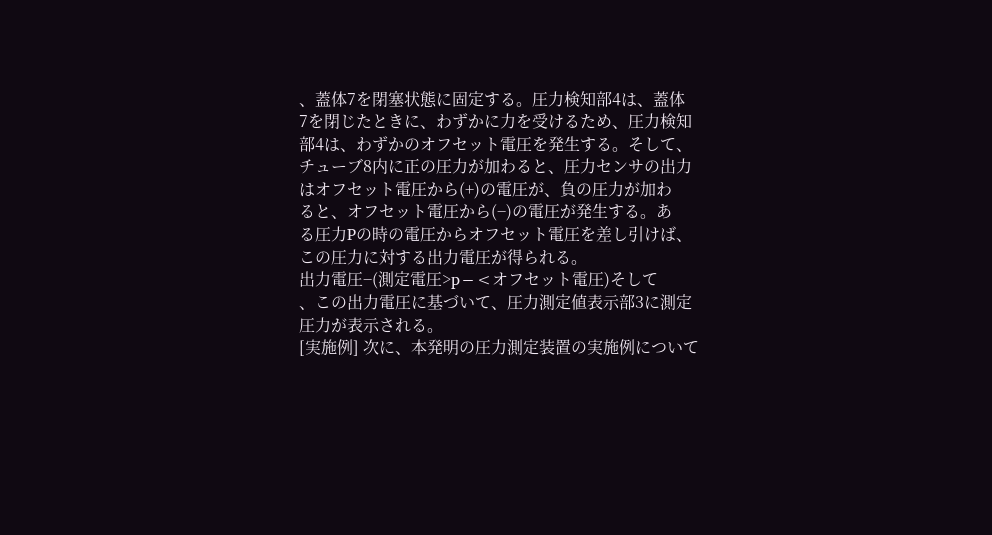、蓋体7を閉塞状態に固定する。圧力検知部4は、蓋体
7を閉じたときに、わずかに力を受けるため、圧力検知
部4は、わずかのオフセット電圧を発生する。そして、
チューブ8内に正の圧力が加わると、圧力センサの出力
はオフセット電圧から(+)の電圧が、負の圧力が加わ
ると、オフセット電圧から(−)の電圧が発生する。あ
る圧力Pの時の電圧からオフセット電圧を差し引けば、
この圧力に対する出力電圧が得られる。
出力電圧−(測定電圧>p−<オフセット電圧)そして
、この出力電圧に基づいて、圧力測定値表示部3に測定
圧力が表示される。
[実施例] 次に、本発明の圧力測定装置の実施例について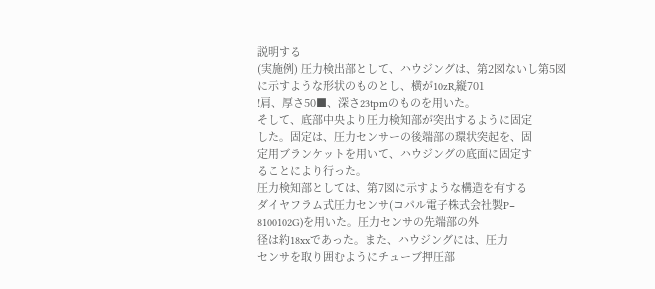説明する
(実施例) 圧力検出部として、ハウジングは、第2図ないし第5図
に示すような形状のものとし、横が10zR,縦701
!肩、厚さ50■、深さ23tpmのものを用いた。
そして、底部中央より圧力検知部が突出するように固定
した。固定は、圧力センサーの後端部の環状突起を、固
定用ブランケットを用いて、ハウジングの底面に固定す
ることにより行った。
圧力検知部としては、第7図に示すような構造を有する
ダイヤフラム式圧力センサ(コパル電子株式会社製P−
8100102G)を用いた。圧力センサの先端部の外
径は約18xxであった。また、ハウジングには、圧力
センサを取り囲むようにチューブ押圧部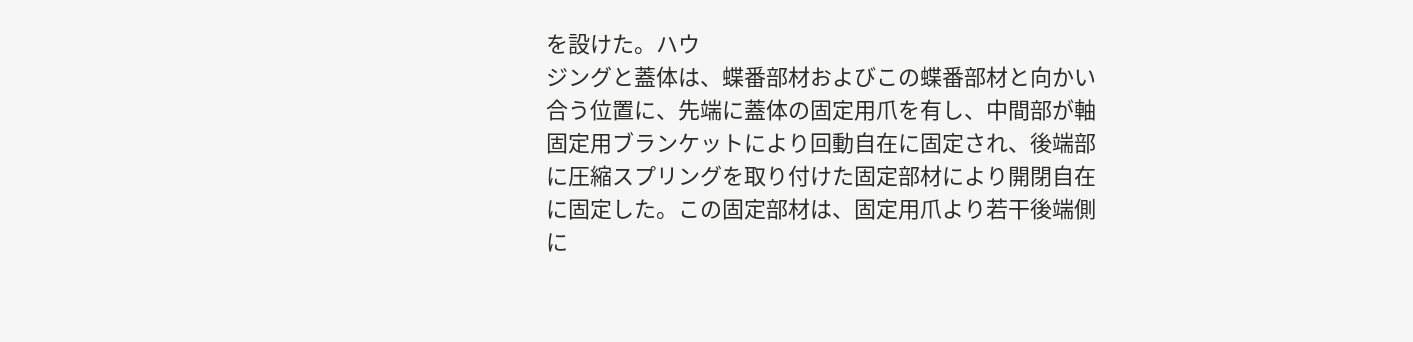を設けた。ハウ
ジングと蓋体は、蝶番部材およびこの蝶番部材と向かい
合う位置に、先端に蓋体の固定用爪を有し、中間部が軸
固定用ブランケットにより回動自在に固定され、後端部
に圧縮スプリングを取り付けた固定部材により開閉自在
に固定した。この固定部材は、固定用爪より若干後端側
に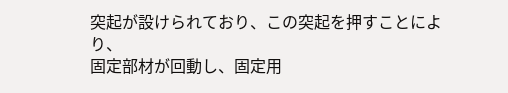突起が設けられており、この突起を押すことにより、
固定部材が回動し、固定用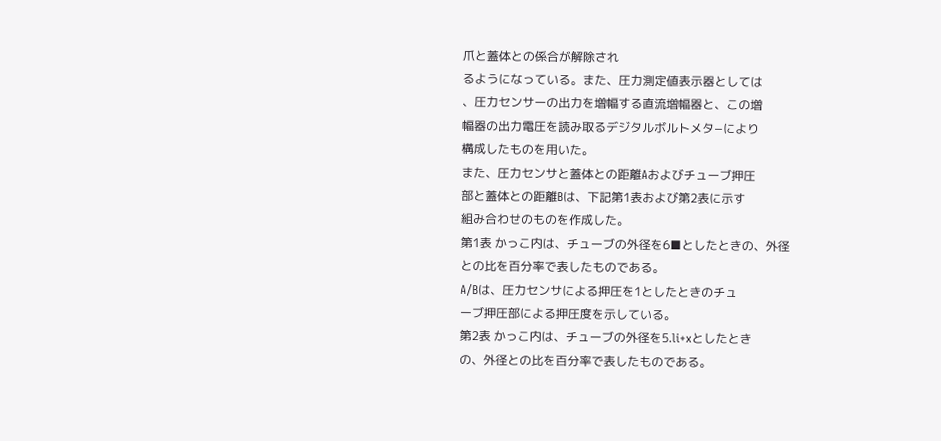爪と蓋体との係合が解除され
るようになっている。また、圧力測定値表示器としては
、圧力センサーの出力を増幅する直流増幅器と、この増
幅器の出力電圧を読み取るデジタルボルトメタ−により
構成したものを用いた。
また、圧力センサと蓋体との距離Aおよびチューブ押圧
部と蓋体との距離Bは、下記第1表および第2表に示す
組み合わせのものを作成した。
第1表 かっこ内は、チューブの外径を6■としたときの、外径
との比を百分率で表したものである。
A/Bは、圧力センサによる押圧を1としたときのチュ
ーブ押圧部による押圧度を示している。
第2表 かっこ内は、チューブの外径を5.li+xとしたとき
の、外径との比を百分率で表したものである。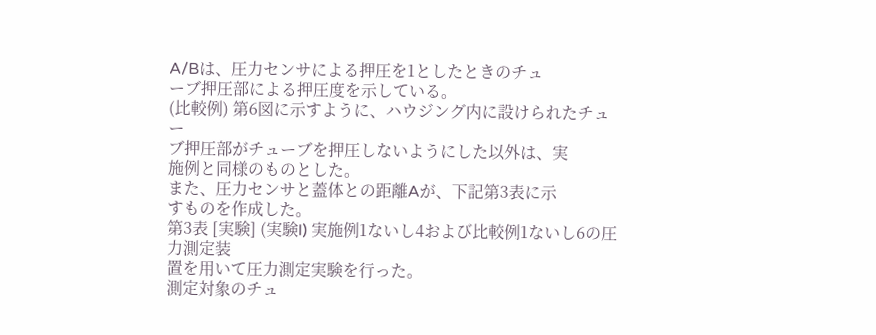A/Bは、圧力センサによる押圧を1としたときのチュ
ーブ押圧部による押圧度を示している。
(比較例) 第6図に示すように、ハウジング内に設けられたチュー
ブ押圧部がチューブを押圧しないようにした以外は、実
施例と同様のものとした。
また、圧力センサと蓋体との距離Aが、下記第3表に示
すものを作成した。
第3表 [実験] (実験l) 実施例1ないし4および比較例1ないし6の圧力測定装
置を用いて圧力測定実験を行った。
測定対象のチュ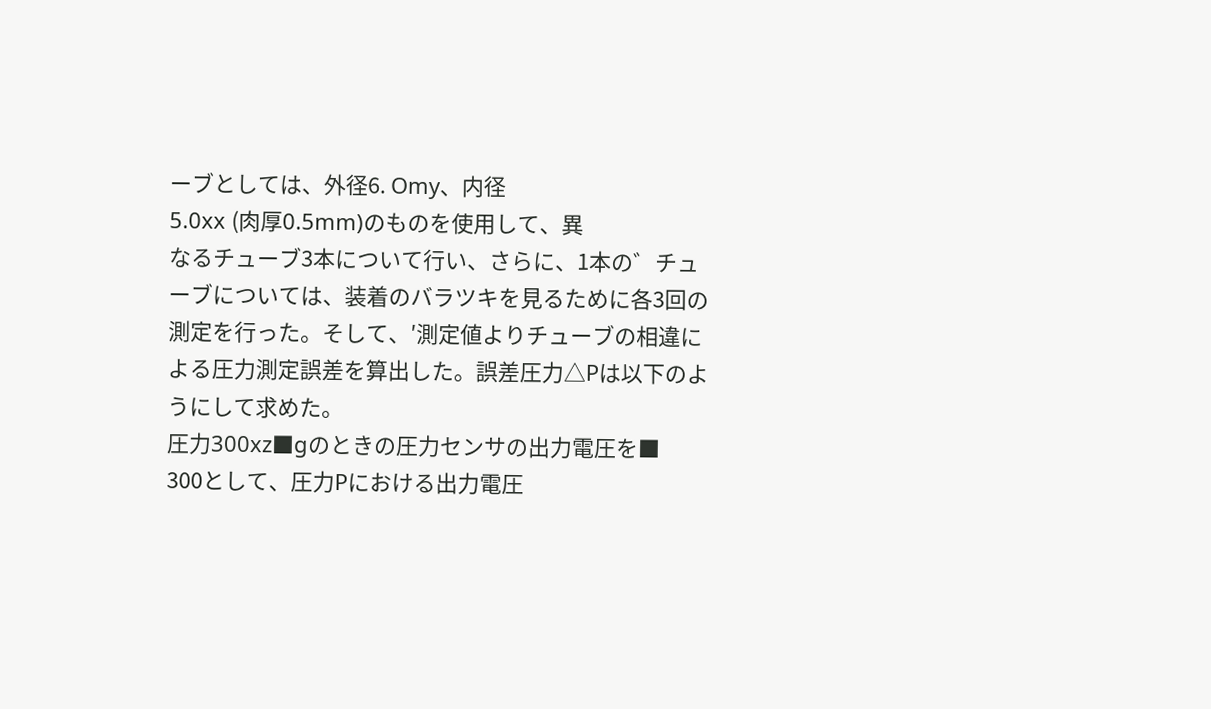ーブとしては、外径6. Omy、内径
5.0xx (肉厚0.5mm)のものを使用して、異
なるチューブ3本について行い、さらに、1本の゛チュ
ーブについては、装着のバラツキを見るために各3回の
測定を行った。そして、′測定値よりチューブの相違に
よる圧力測定誤差を算出した。誤差圧力△Pは以下のよ
うにして求めた。
圧力300xz■gのときの圧力センサの出力電圧を■
300として、圧力Pにおける出力電圧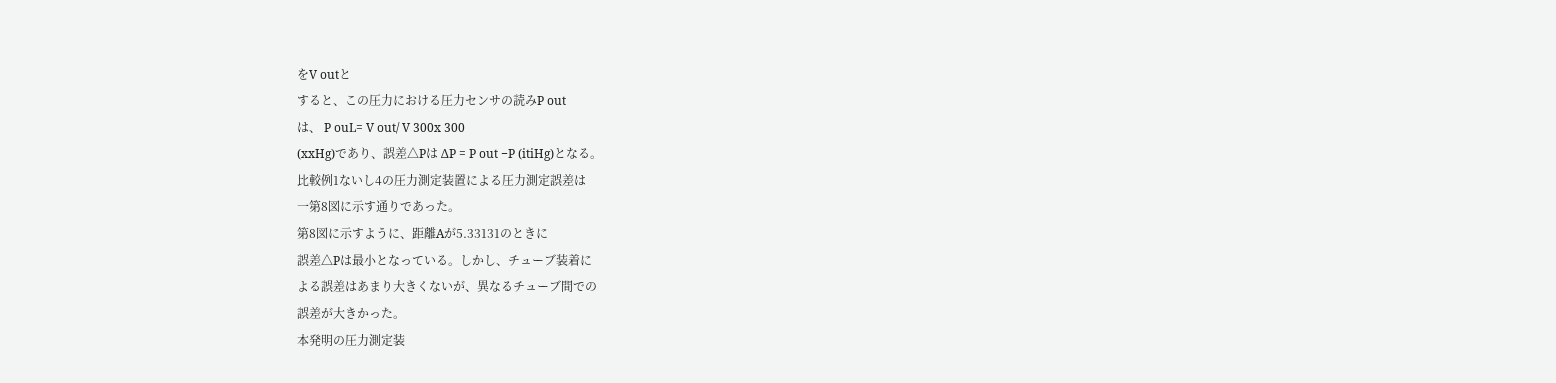をV outと
すると、この圧力における圧力センサの読みP out
は、 P ouL= V out/ V 300x 300
(xxHg)であり、誤差△Pは ΔP = P out −P (itiHg)となる。
比較例1ないし4の圧力測定装置による圧力測定誤差は
一第8図に示す通りであった。
第8図に示すように、距離Aが5.33131のときに
誤差△Pは最小となっている。しかし、チューブ装着に
よる誤差はあまり大きくないが、異なるチューブ間での
誤差が大きかった。
本発明の圧力測定装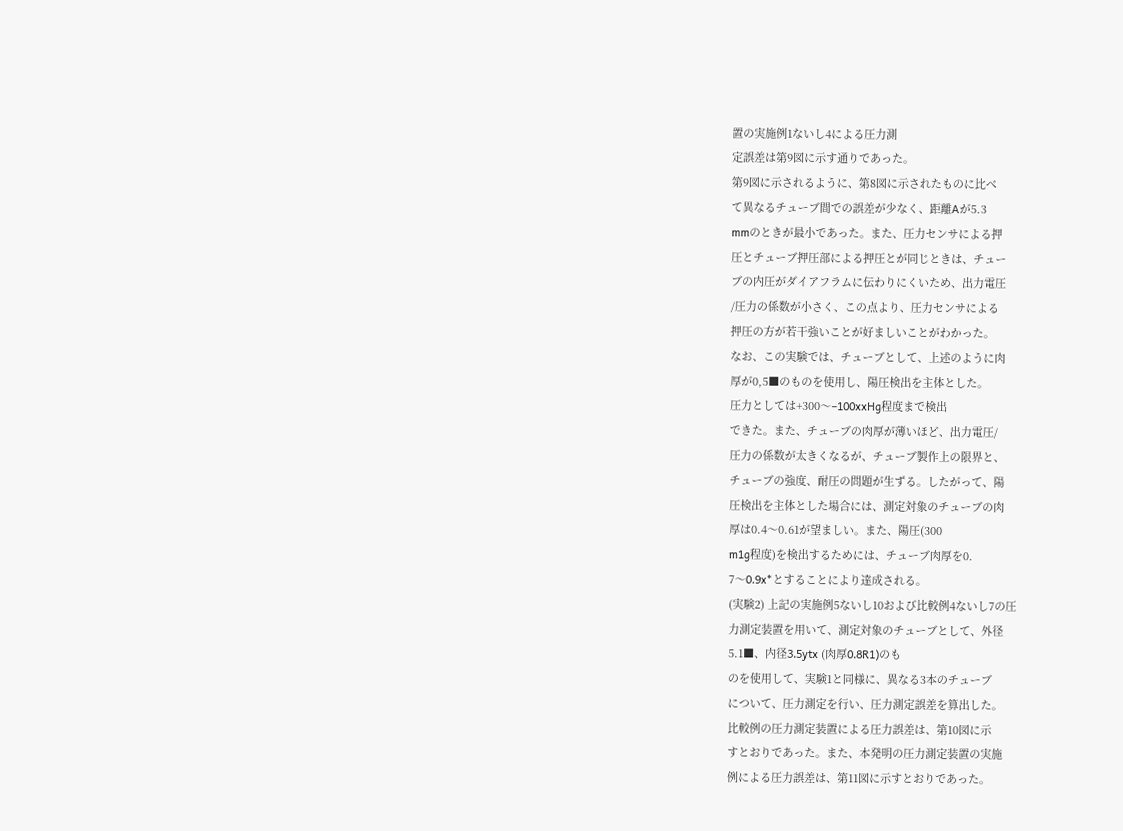置の実施例1ないし4による圧力測
定誤差は第9図に示す通りであった。
第9図に示されるように、第8図に示されたものに比べ
て異なるチューブ間での誤差が少なく、距離Aが5.3
mmのときが最小であった。また、圧力センサによる押
圧とチューブ押圧部による押圧とが同じときは、チュー
ブの内圧がダイアフラムに伝わりにくいため、出力電圧
/圧力の係数が小さく、この点より、圧力センサによる
押圧の方が若干強いことが好ましいことがわかった。
なお、この実験では、チューブとして、上述のように肉
厚が0,5■のものを使用し、陽圧検出を主体とした。
圧力としては+300〜−100xxHg程度まで検出
できた。また、チューブの肉厚が薄いほど、出力電圧/
圧力の係数が太きくなるが、チューブ製作上の限界と、
チューブの強度、耐圧の問題が生ずる。したがって、陽
圧検出を主体とした場合には、測定対象のチューブの肉
厚は0.4〜0.61が望ましい。また、陽圧(300
m1g程度)を検出するためには、チューブ肉厚を0.
7〜0.9x*とすることにより達成される。
(実験2) 上記の実施例5ないし10および比較例4ないし7の圧
力測定装置を用いて、測定対象のチューブとして、外径
5.1■、内径3.5ytx (肉厚0.8R1)のも
のを使用して、実験1と同様に、異なる3本のチューブ
について、圧力測定を行い、圧力測定誤差を算出した。
比較例の圧力測定装置による圧力誤差は、第10図に示
すとおりであった。また、本発明の圧力測定装置の実施
例による圧力誤差は、第11図に示すとおりであった。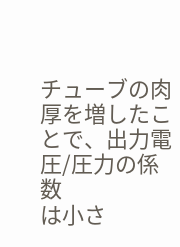チューブの肉厚を増したことで、出力電圧/圧力の係数
は小さ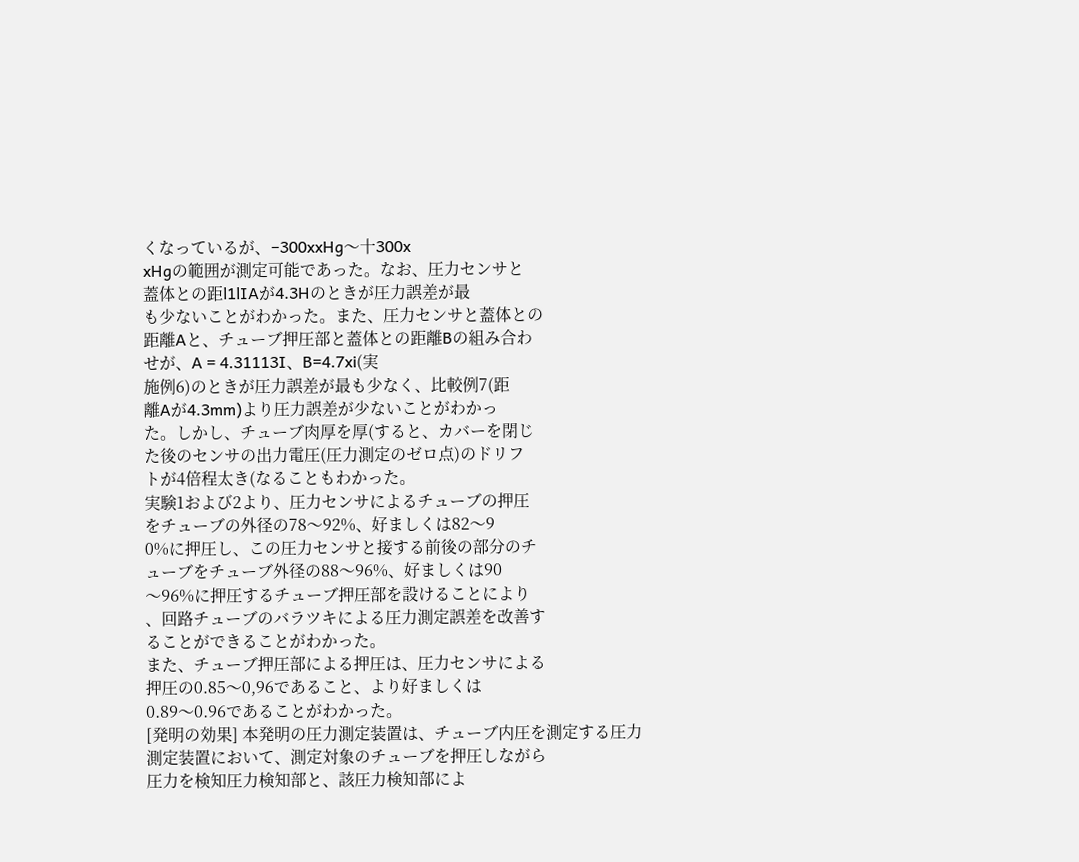くなっているが、−300xxHg〜十300x
xHgの範囲が測定可能であった。なお、圧力センサと
蓋体との距l1lIAが4.3Hのときが圧力誤差が最
も少ないことがわかった。また、圧力センサと蓋体との
距離Aと、チューブ押圧部と蓋体との距離Bの組み合わ
せが、A = 4.31113I、B=4.7xi(実
施例6)のときが圧力誤差が最も少なく、比較例7(距
離Aが4.3mm)より圧力誤差が少ないことがわかっ
た。しかし、チューブ肉厚を厚(すると、カバーを閉じ
た後のセンサの出力電圧(圧力測定のゼロ点)のドリフ
トが4倍程太き(なることもわかった。
実験1および2より、圧力センサによるチューブの押圧
をチューブの外径の78〜92%、好ましくは82〜9
0%に押圧し、この圧力センサと接する前後の部分のチ
ューブをチューブ外径の88〜96%、好ましくは90
〜96%に押圧するチューブ押圧部を設けることにより
、回路チューブのバラツキによる圧力測定誤差を改善す
ることができることがわかった。
また、チューブ押圧部による押圧は、圧力センサによる
押圧の0.85〜0,96であること、より好ましくは
0.89〜0.96であることがわかった。
[発明の効果] 本発明の圧力測定装置は、チューブ内圧を測定する圧力
測定装置において、測定対象のチューブを押圧しながら
圧力を検知圧力検知部と、該圧力検知部によ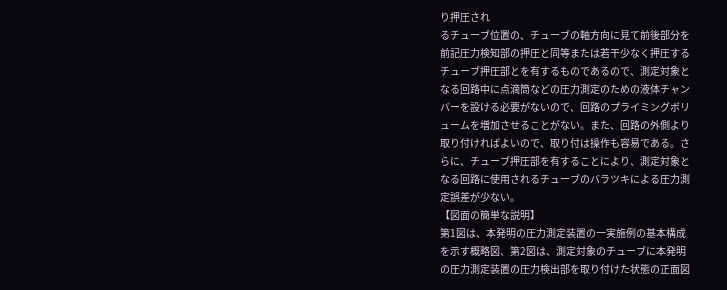り押圧され
るチューブ位置の、チューブの軸方向に見て前後部分を
前記圧力検知部の押圧と同等または若干少なく押圧する
チューブ押圧部とを有するものであるので、測定対象と
なる回路中に点滴筒などの圧力測定のための液体チャン
バーを設ける必要がないので、回路のプライミングボリ
ュームを増加させることがない。また、回路の外側より
取り付ければよいので、取り付は操作も容易である。さ
らに、チューブ押圧部を有することにより、測定対象と
なる回路に使用されるチューブのバラツキによる圧力測
定誤差が少ない。
【図面の簡単な説明】
第1図は、本発明の圧力測定装置の一実施例の基本構成
を示す概略図、第2図は、測定対象のチューブに本発明
の圧力測定装置の圧力検出部を取り付けた状態の正面図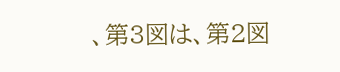、第3図は、第2図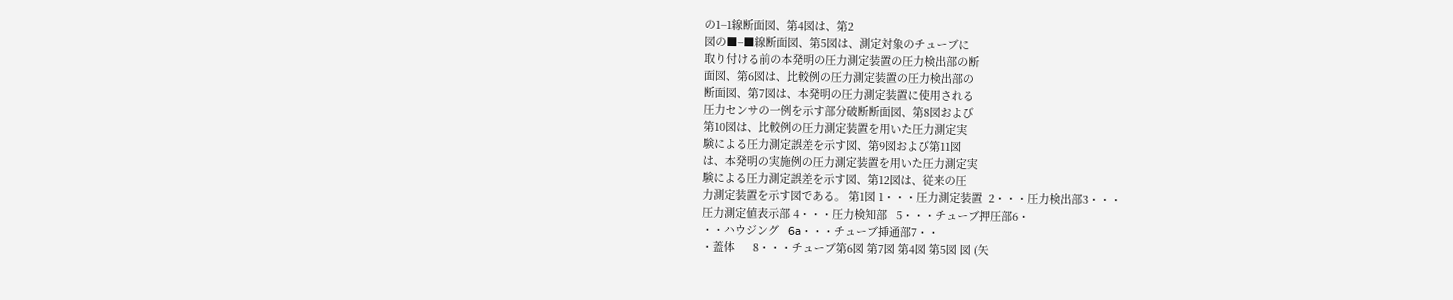の1−1線断面図、第4図は、第2
図の■−■線断面図、第5図は、測定対象のチューブに
取り付ける前の本発明の圧力測定装置の圧力検出部の断
面図、第6図は、比較例の圧力測定装置の圧力検出部の
断面図、第7図は、本発明の圧力測定装置に使用される
圧力センサの一例を示す部分破断断面図、第8図および
第10図は、比較例の圧力測定装置を用いた圧力測定実
験による圧力測定誤差を示す図、第9図および第11図
は、本発明の実施例の圧力測定装置を用いた圧力測定実
験による圧力測定誤差を示す図、第12図は、従来の圧
力測定装置を示す図である。 第1図 1・・・圧力測定装置  2・・・圧力検出部3・・・
圧力測定値表示部 4・・・圧力検知部   5・・・チューブ押圧部6・
・・ハウジング   6a・・・チューブ挿通部7・・
・蓋体      8・・・チューブ第6図 第7図 第4図 第5図 図 (矢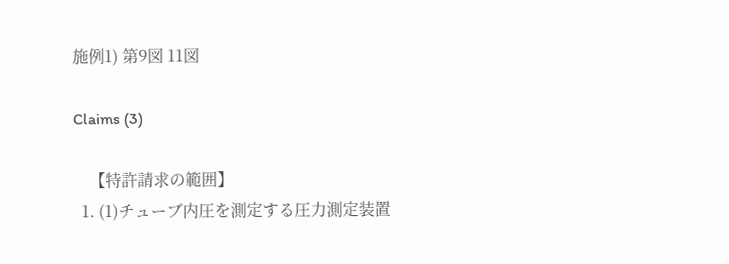施例1) 第9図 11図

Claims (3)

    【特許請求の範囲】
  1. (1)チューブ内圧を測定する圧力測定装置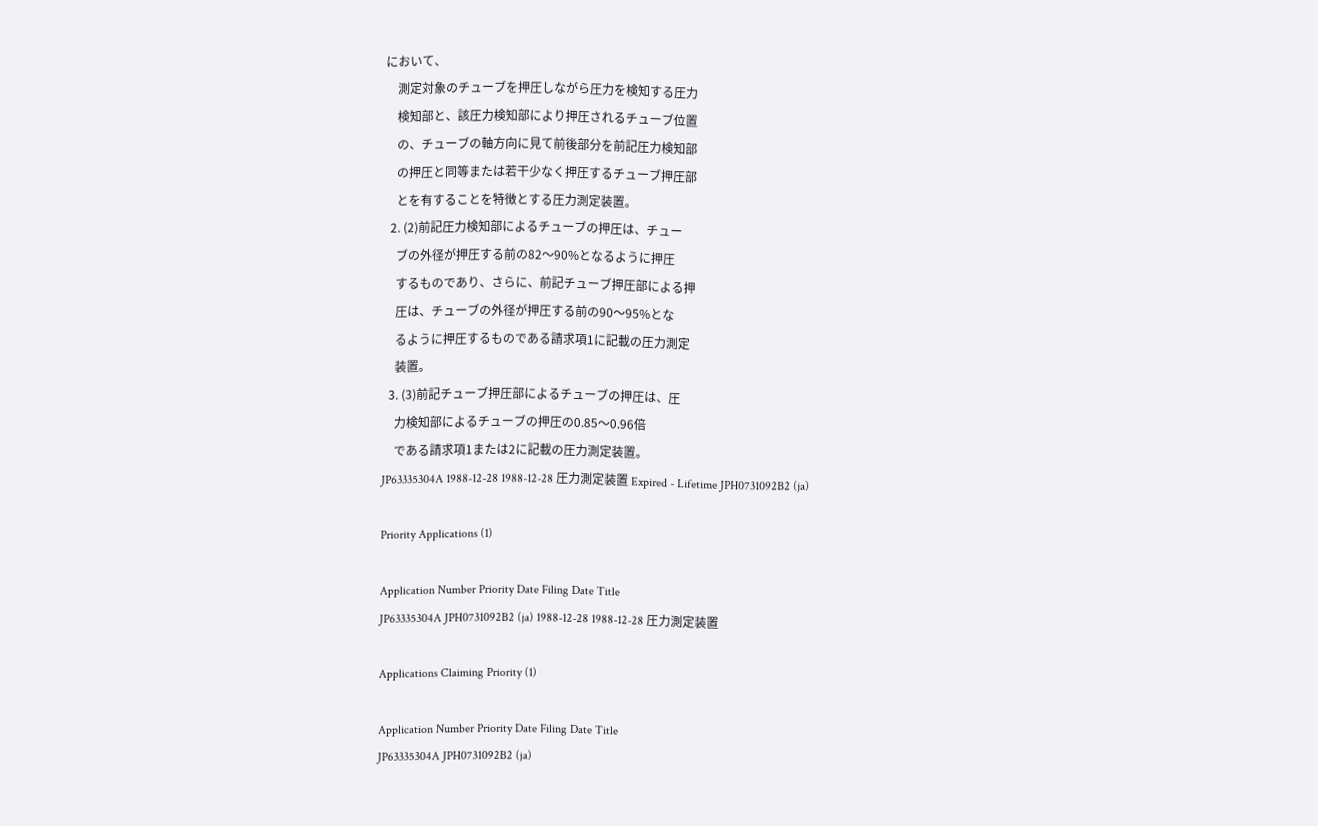において、
    測定対象のチューブを押圧しながら圧力を検知する圧力
    検知部と、該圧力検知部により押圧されるチューブ位置
    の、チューブの軸方向に見て前後部分を前記圧力検知部
    の押圧と同等または若干少なく押圧するチューブ押圧部
    とを有することを特徴とする圧力測定装置。
  2. (2)前記圧力検知部によるチューブの押圧は、チュー
    ブの外径が押圧する前の82〜90%となるように押圧
    するものであり、さらに、前記チューブ押圧部による押
    圧は、チューブの外径が押圧する前の90〜95%とな
    るように押圧するものである請求項1に記載の圧力測定
    装置。
  3. (3)前記チューブ押圧部によるチューブの押圧は、圧
    力検知部によるチューブの押圧の0.85〜0.96倍
    である請求項1または2に記載の圧力測定装置。
JP63335304A 1988-12-28 1988-12-28 圧力測定装置 Expired - Lifetime JPH0731092B2 (ja)

Priority Applications (1)

Application Number Priority Date Filing Date Title
JP63335304A JPH0731092B2 (ja) 1988-12-28 1988-12-28 圧力測定装置

Applications Claiming Priority (1)

Application Number Priority Date Filing Date Title
JP63335304A JPH0731092B2 (ja)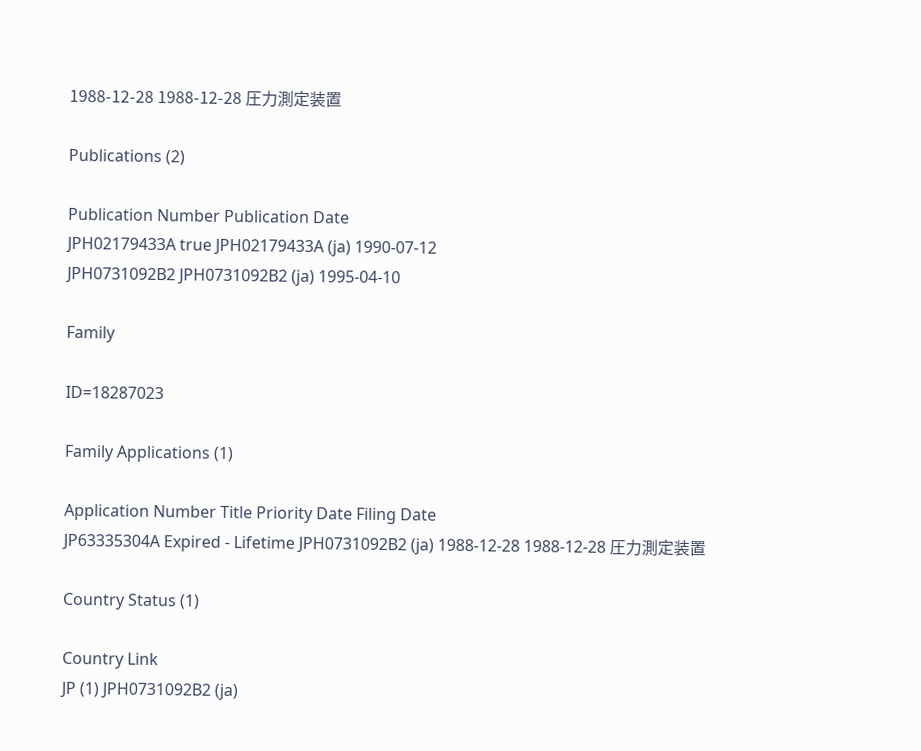1988-12-28 1988-12-28 圧力測定装置

Publications (2)

Publication Number Publication Date
JPH02179433A true JPH02179433A (ja) 1990-07-12
JPH0731092B2 JPH0731092B2 (ja) 1995-04-10

Family

ID=18287023

Family Applications (1)

Application Number Title Priority Date Filing Date
JP63335304A Expired - Lifetime JPH0731092B2 (ja) 1988-12-28 1988-12-28 圧力測定装置

Country Status (1)

Country Link
JP (1) JPH0731092B2 (ja)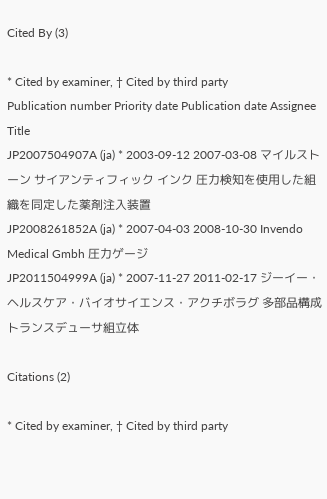Cited By (3)

* Cited by examiner, † Cited by third party
Publication number Priority date Publication date Assignee Title
JP2007504907A (ja) * 2003-09-12 2007-03-08 マイルストーン サイアンティフィック インク 圧力検知を使用した組織を同定した薬剤注入装置
JP2008261852A (ja) * 2007-04-03 2008-10-30 Invendo Medical Gmbh 圧力ゲージ
JP2011504999A (ja) * 2007-11-27 2011-02-17 ジーイー・ヘルスケア・バイオサイエンス・アクチボラグ 多部品構成トランスデューサ組立体

Citations (2)

* Cited by examiner, † Cited by third party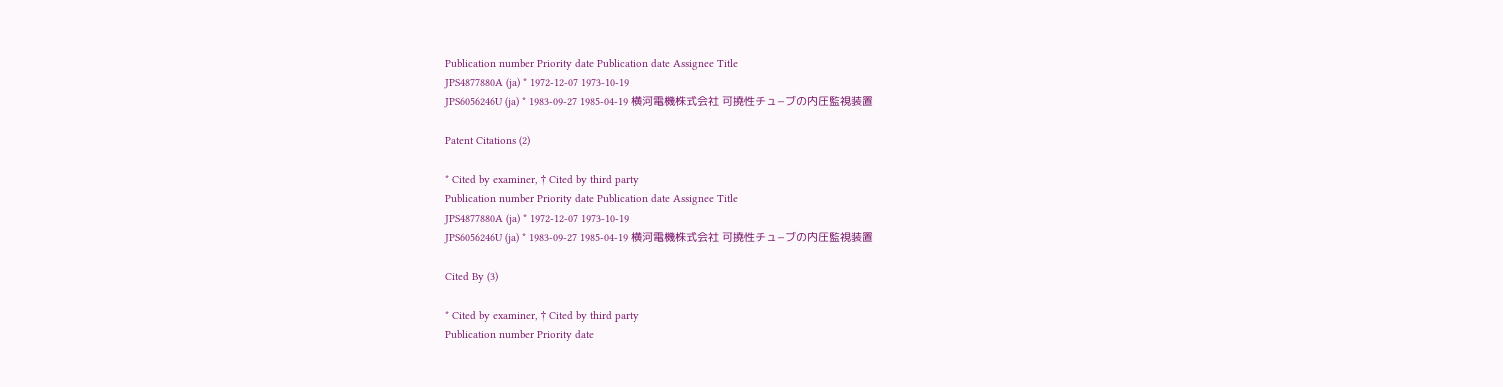Publication number Priority date Publication date Assignee Title
JPS4877880A (ja) * 1972-12-07 1973-10-19
JPS6056246U (ja) * 1983-09-27 1985-04-19 横河電機株式会社 可撓性チュ−ブの内圧監視装置

Patent Citations (2)

* Cited by examiner, † Cited by third party
Publication number Priority date Publication date Assignee Title
JPS4877880A (ja) * 1972-12-07 1973-10-19
JPS6056246U (ja) * 1983-09-27 1985-04-19 横河電機株式会社 可撓性チュ−ブの内圧監視装置

Cited By (3)

* Cited by examiner, † Cited by third party
Publication number Priority date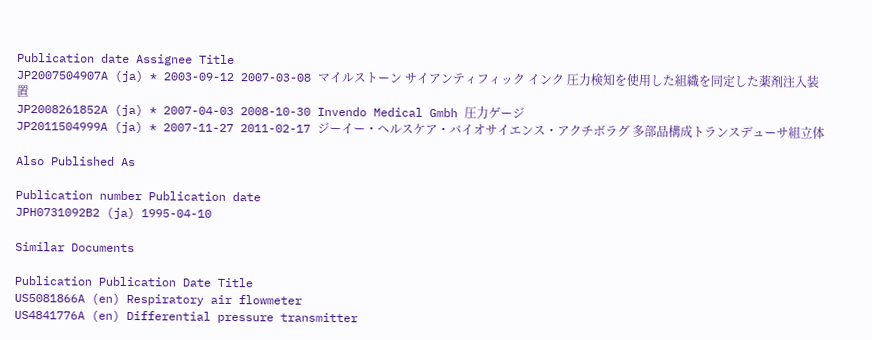Publication date Assignee Title
JP2007504907A (ja) * 2003-09-12 2007-03-08 マイルストーン サイアンティフィック インク 圧力検知を使用した組織を同定した薬剤注入装置
JP2008261852A (ja) * 2007-04-03 2008-10-30 Invendo Medical Gmbh 圧力ゲージ
JP2011504999A (ja) * 2007-11-27 2011-02-17 ジーイー・ヘルスケア・バイオサイエンス・アクチボラグ 多部品構成トランスデューサ組立体

Also Published As

Publication number Publication date
JPH0731092B2 (ja) 1995-04-10

Similar Documents

Publication Publication Date Title
US5081866A (en) Respiratory air flowmeter
US4841776A (en) Differential pressure transmitter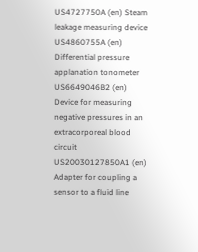US4727750A (en) Steam leakage measuring device
US4860755A (en) Differential pressure applanation tonometer
US6649046B2 (en) Device for measuring negative pressures in an extracorporeal blood circuit
US20030127850A1 (en) Adapter for coupling a sensor to a fluid line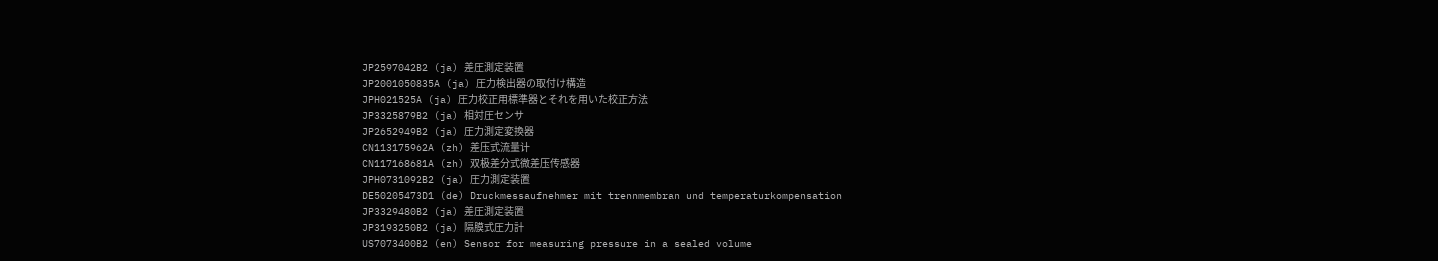JP2597042B2 (ja) 差圧測定装置
JP2001050835A (ja) 圧力検出器の取付け構造
JPH021525A (ja) 圧力校正用標準器とそれを用いた校正方法
JP3325879B2 (ja) 相対圧センサ
JP2652949B2 (ja) 圧力測定変換器
CN113175962A (zh) 差压式流量计
CN117168681A (zh) 双极差分式微差压传感器
JPH0731092B2 (ja) 圧力測定装置
DE50205473D1 (de) Druckmessaufnehmer mit trennmembran und temperaturkompensation
JP3329480B2 (ja) 差圧測定装置
JP3193250B2 (ja) 隔膜式圧力計
US7073400B2 (en) Sensor for measuring pressure in a sealed volume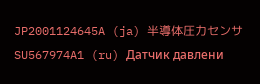JP2001124645A (ja) 半導体圧力センサ
SU567974A1 (ru) Датчик давлени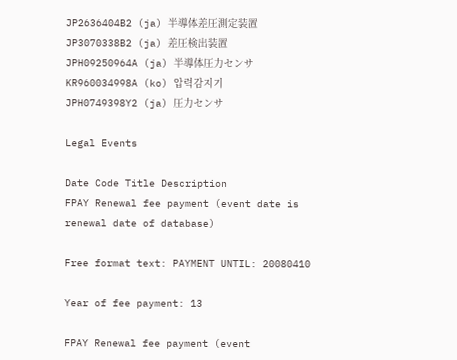JP2636404B2 (ja) 半導体差圧測定装置
JP3070338B2 (ja) 差圧検出装置
JPH09250964A (ja) 半導体圧力センサ
KR960034998A (ko) 압력감지기
JPH0749398Y2 (ja) 圧力センサ

Legal Events

Date Code Title Description
FPAY Renewal fee payment (event date is renewal date of database)

Free format text: PAYMENT UNTIL: 20080410

Year of fee payment: 13

FPAY Renewal fee payment (event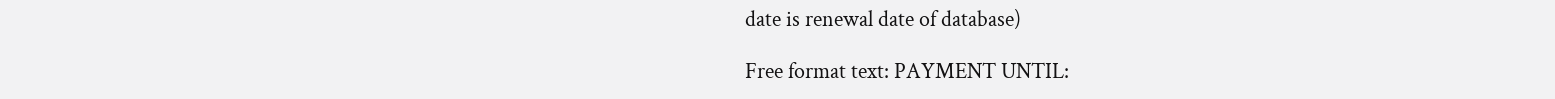date is renewal date of database)

Free format text: PAYMENT UNTIL: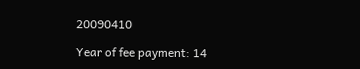20090410

Year of fee payment: 14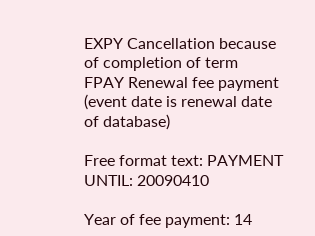EXPY Cancellation because of completion of term
FPAY Renewal fee payment (event date is renewal date of database)

Free format text: PAYMENT UNTIL: 20090410

Year of fee payment: 14